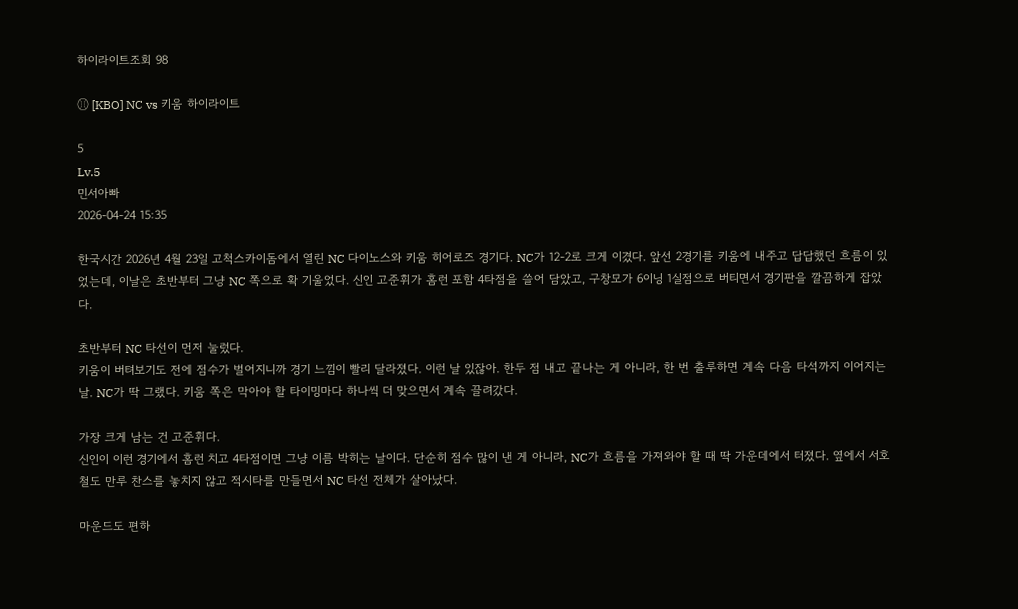하이라이트조회 98

⚾ [KBO] NC vs 키움 하이라이트

5
Lv.5
민서아빠
2026-04-24 15:35

한국시간 2026년 4월 23일 고척스카이돔에서 열린 NC 다이노스와 키움 히어로즈 경기다. NC가 12-2로 크게 이겼다. 앞선 2경기를 키움에 내주고 답답했던 흐름이 있었는데, 이날은 초반부터 그냥 NC 쪽으로 확 기울었다. 신인 고준휘가 홈런 포함 4타점을 쓸어 담았고, 구창모가 6이닝 1실점으로 버티면서 경기판을 깔끔하게 잡았다.

초반부터 NC 타선이 먼저 눌렀다.
키움이 버텨보기도 전에 점수가 벌어지니까 경기 느낌이 빨리 달라졌다. 이런 날 있잖아. 한두 점 내고 끝나는 게 아니라, 한 번 출루하면 계속 다음 타석까지 이어지는 날. NC가 딱 그랬다. 키움 쪽은 막아야 할 타이밍마다 하나씩 더 맞으면서 계속 끌려갔다.

가장 크게 남는 건 고준휘다.
신인이 이런 경기에서 홈런 치고 4타점이면 그냥 이름 박히는 날이다. 단순히 점수 많이 낸 게 아니라, NC가 흐름을 가져와야 할 때 딱 가운데에서 터졌다. 옆에서 서호철도 만루 찬스를 놓치지 않고 적시타를 만들면서 NC 타선 전체가 살아났다.

마운드도 편하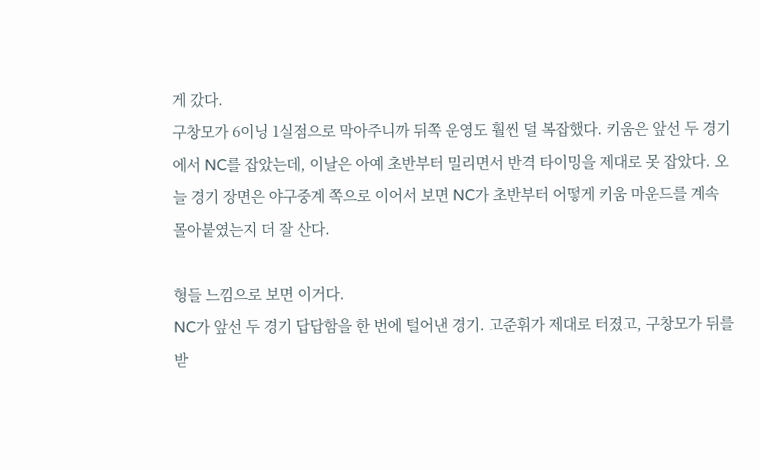게 갔다.
구창모가 6이닝 1실점으로 막아주니까 뒤쪽 운영도 훨씬 덜 복잡했다. 키움은 앞선 두 경기에서 NC를 잡았는데, 이날은 아예 초반부터 밀리면서 반격 타이밍을 제대로 못 잡았다. 오늘 경기 장면은 야구중계 쪽으로 이어서 보면 NC가 초반부터 어떻게 키움 마운드를 계속 몰아붙였는지 더 잘 산다.

형들 느낌으로 보면 이거다.
NC가 앞선 두 경기 답답함을 한 번에 털어낸 경기. 고준휘가 제대로 터졌고, 구창모가 뒤를 받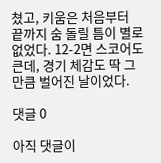쳤고, 키움은 처음부터 끝까지 숨 돌릴 틈이 별로 없었다. 12-2면 스코어도 큰데, 경기 체감도 딱 그만큼 벌어진 날이었다.

댓글 0

아직 댓글이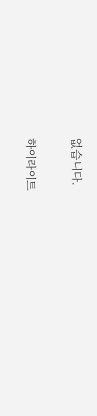없습니다.

하이라이트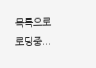목록으로
로딩중...